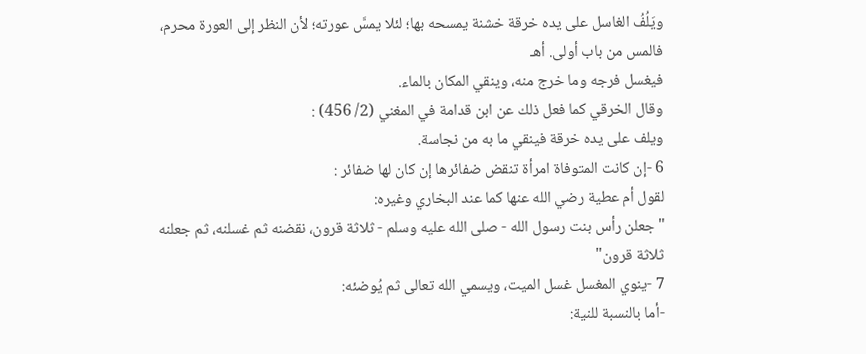ويَلُفُ الغاسل على يده خرقة خشنة يمسحه بها؛ لئلا يمسَّ عورته؛ لأن النظر إلى العورة محرم، فالمس من باب أولى. أهـ
فيغسل فرجه وما خرج منه، وينقي المكان بالماء.
وقال الخرقي كما فعل ذلك عن ابن قدامة في المغني (2/ 456) :
ويلف على يده خرقة فينقي ما به من نجاسة.
6 -إن كانت المتوفاة امرأة تنقض ضفائرها إن كان لها ضفائر :
لقول أم عطية رضي الله عنها كما عند البخاري وغيره:
"جعلن رأس بنت رسول الله - صلى الله عليه وسلم - ثلاثة قرون، نقضنه ثم غسلنه، ثم جعلنه ثلاثة قرون"
7 -ينوي المغسل غسل الميت، ويسمي الله تعالى ثم يُوضئه:
-أما بالنسبة للنية: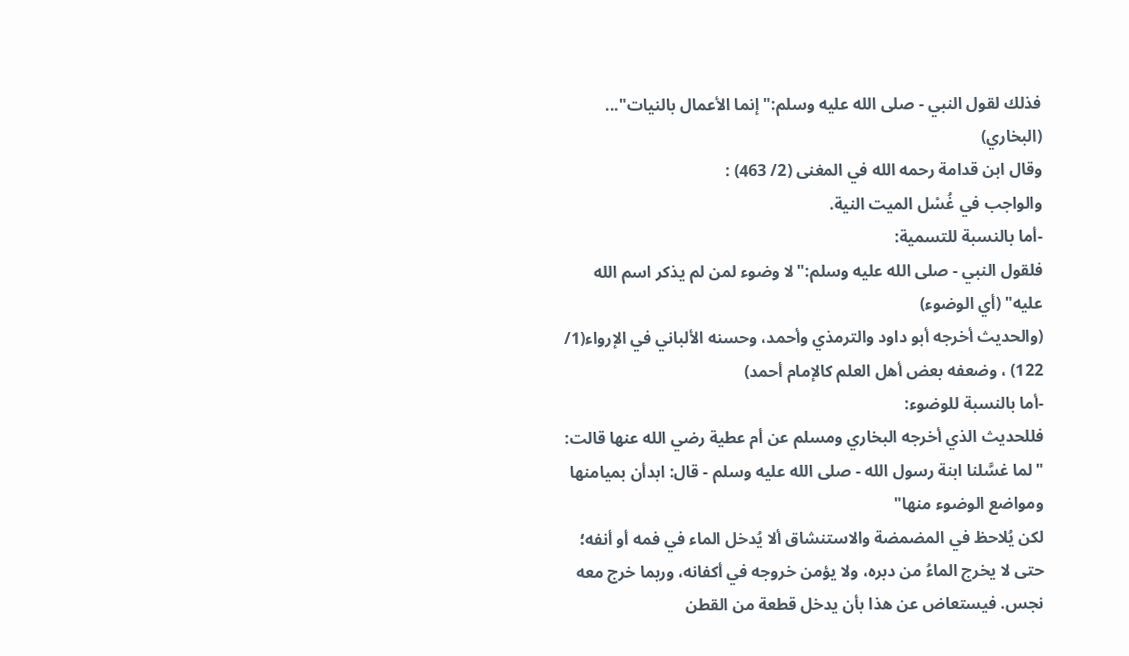فذلك لقول النبي - صلى الله عليه وسلم:"إنما الأعمال بالنيات"... (البخاري)
وقال ابن قدامة رحمه الله في المغنى (2/ 463) :
والواجب في غُسْل الميت النية.
-أما بالنسبة للتسمية:
فلقول النبي - صلى الله عليه وسلم:"لا وضوء لمن لم يذكر اسم الله عليه" (أي الوضوء)
(والحديث أخرجه أبو داود والترمذي وأحمد، وحسنه الألباني في الإرواء(1/ 122) ، وضعفه بعض أهل العلم كالإمام أحمد)
-أما بالنسبة للوضوء:
فللحديث الذي أخرجه البخاري ومسلم عن أم عطية رضي الله عنها قالت:
"لما غسَّلنا ابنة رسول الله - صلى الله عليه وسلم - قال: ابدأن بميامنها ومواضع الوضوء منها"
لكن يُلاحظ في المضمضة والاستنشاق ألا يُدخل الماء في فمه أو أنفه؛ حتى لا يخرج الماءُ من دبره، ولا يؤمن خروجه في أكفانه، وربما خرج معه نجس. فيستعاض عن هذا بأن يدخل قطعة من القطن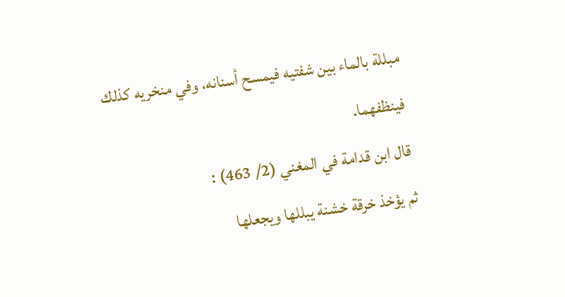مبللة بالماء بين شفتيه فيمسح أسنانه، وفي منخريه كذلك فينظفهما.
قال ابن قدامة في المغني (2/ 463) :
ثم يؤخذ خرقة خشنة يبللها ويجعلها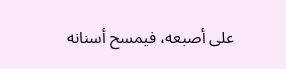على أصبعه، فيمسح أسنانه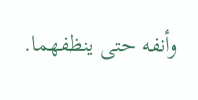وأنفه حتى ينظفهما.